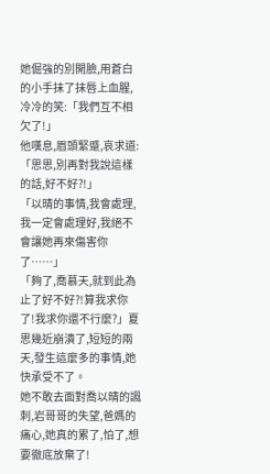她倔強的別開臉,用蒼白的小手抹了抹唇上血腥,冷冷的笑:「我們互不相欠了!」
他嘆息,眉頭緊蹙,哀求道:「思思,別再對我說這樣的話,好不好?!」
「以晴的事情,我會處理,我一定會處理好,我絕不會讓她再來傷害你了……」
「夠了,喬慕天,就到此為止了好不好?!算我求你了!我求你還不行麼?」夏思幾近崩潰了,短短的兩天,發生這麼多的事情,她快承受不了。
她不敢去面對喬以晴的諷刺,岩哥哥的失望,爸媽的痛心,她真的累了,怕了,想要徹底放棄了!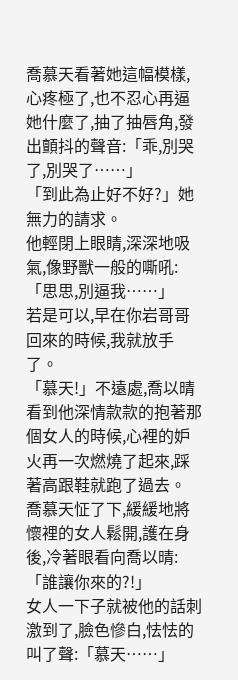喬慕天看著她這幅模樣,心疼極了,也不忍心再逼她什麼了,抽了抽唇角,發出顫抖的聲音:「乖,別哭了,別哭了……」
「到此為止好不好?」她無力的請求。
他輕閉上眼睛,深深地吸氣,像野獸一般的嘶吼:「思思,別逼我……」
若是可以,早在你岩哥哥回來的時候,我就放手了。
「慕天!」不遠處,喬以晴看到他深情款款的抱著那個女人的時候,心裡的妒火再一次燃燒了起來,踩著高跟鞋就跑了過去。
喬慕天怔了下,緩緩地將懷裡的女人鬆開,護在身後,冷著眼看向喬以晴:「誰讓你來的?!」
女人一下子就被他的話刺激到了,臉色慘白,怯怯的叫了聲:「慕天……」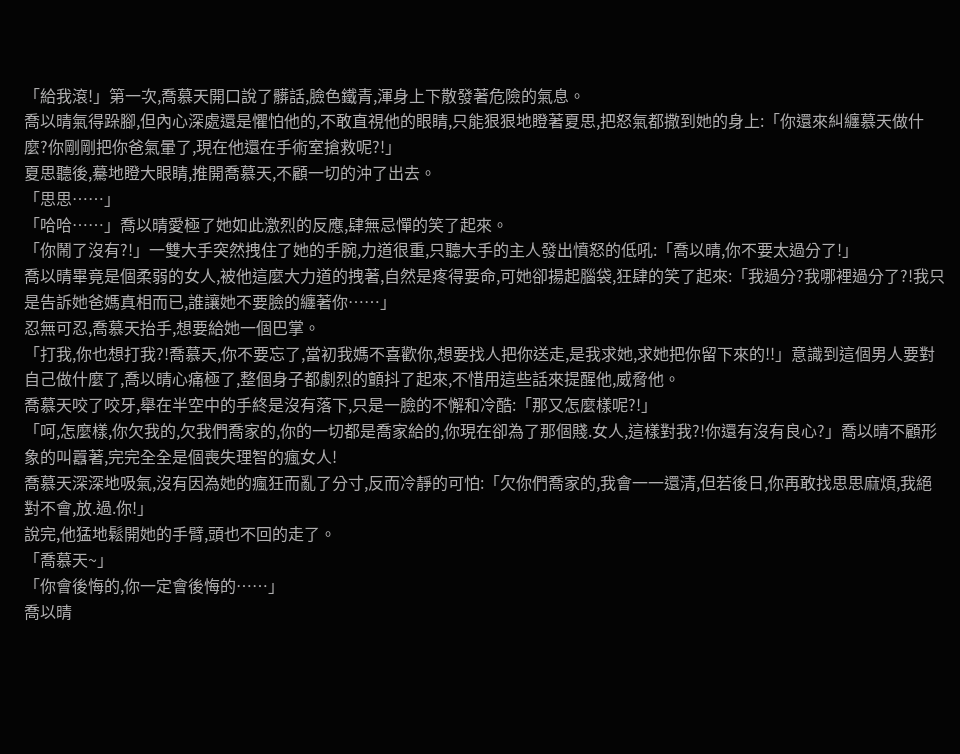「給我滾!」第一次,喬慕天開口說了髒話,臉色鐵青,渾身上下散發著危險的氣息。
喬以晴氣得跺腳,但內心深處還是懼怕他的,不敢直視他的眼睛,只能狠狠地瞪著夏思,把怒氣都撒到她的身上:「你還來糾纏慕天做什麼?你剛剛把你爸氣暈了,現在他還在手術室搶救呢?!」
夏思聽後,驀地瞪大眼睛,推開喬慕天,不顧一切的沖了出去。
「思思……」
「哈哈……」喬以晴愛極了她如此激烈的反應,肆無忌憚的笑了起來。
「你鬧了沒有?!」一雙大手突然拽住了她的手腕,力道很重,只聽大手的主人發出憤怒的低吼:「喬以晴,你不要太過分了!」
喬以晴畢竟是個柔弱的女人,被他這麼大力道的拽著,自然是疼得要命,可她卻揚起腦袋,狂肆的笑了起來:「我過分?我哪裡過分了?!我只是告訴她爸媽真相而已,誰讓她不要臉的纏著你……」
忍無可忍,喬慕天抬手,想要給她一個巴掌。
「打我,你也想打我?!喬慕天,你不要忘了,當初我媽不喜歡你,想要找人把你送走,是我求她,求她把你留下來的!!」意識到這個男人要對自己做什麼了,喬以晴心痛極了,整個身子都劇烈的顫抖了起來,不惜用這些話來提醒他,威脅他。
喬慕天咬了咬牙,舉在半空中的手終是沒有落下,只是一臉的不懈和冷酷:「那又怎麼樣呢?!」
「呵,怎麼樣,你欠我的,欠我們喬家的,你的一切都是喬家給的,你現在卻為了那個賤.女人,這樣對我?!你還有沒有良心?」喬以晴不顧形象的叫囂著,完完全全是個喪失理智的瘋女人!
喬慕天深深地吸氣,沒有因為她的瘋狂而亂了分寸,反而冷靜的可怕:「欠你們喬家的,我會一一還清,但若後日,你再敢找思思麻煩,我絕對不會,放.過.你!」
說完,他猛地鬆開她的手臂,頭也不回的走了。
「喬慕天~」
「你會後悔的,你一定會後悔的……」
喬以晴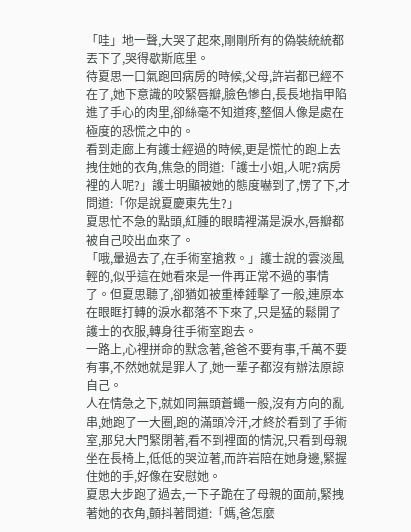「哇」地一聲,大哭了起來,剛剛所有的偽裝統統都丟下了,哭得歇斯底里。
待夏思一口氣跑回病房的時候,父母,許岩都已經不在了,她下意識的咬緊唇瓣,臉色慘白,長長地指甲陷進了手心的肉里,卻絲毫不知道疼,整個人像是處在極度的恐慌之中的。
看到走廊上有護士經過的時候,更是慌忙的跑上去拽住她的衣角,焦急的問道:「護士小姐,人呢?病房裡的人呢?」護士明顯被她的態度嚇到了,愣了下,才問道:「你是說夏慶東先生?」
夏思忙不急的點頭,紅腫的眼睛裡滿是淚水,唇瓣都被自己咬出血來了。
「哦,暈過去了,在手術室搶救。」護士說的雲淡風輕的,似乎這在她看來是一件再正常不過的事情了。但夏思聽了,卻猶如被重棒錘擊了一般,連原本在眼眶打轉的淚水都落不下來了,只是猛的鬆開了護士的衣服,轉身往手術室跑去。
一路上,心裡拼命的默念著,爸爸不要有事,千萬不要有事,不然她就是罪人了,她一輩子都沒有辦法原諒自己。
人在情急之下,就如同無頭蒼蠅一般,沒有方向的亂串,她跑了一大圈,跑的滿頭冷汗,才終於看到了手術室,那兒大門緊閉著,看不到裡面的情況,只看到母親坐在長椅上,低低的哭泣著,而許岩陪在她身邊,緊握住她的手,好像在安慰她。
夏思大步跑了過去,一下子跪在了母親的面前,緊拽著她的衣角,顫抖著問道:「媽,爸怎麼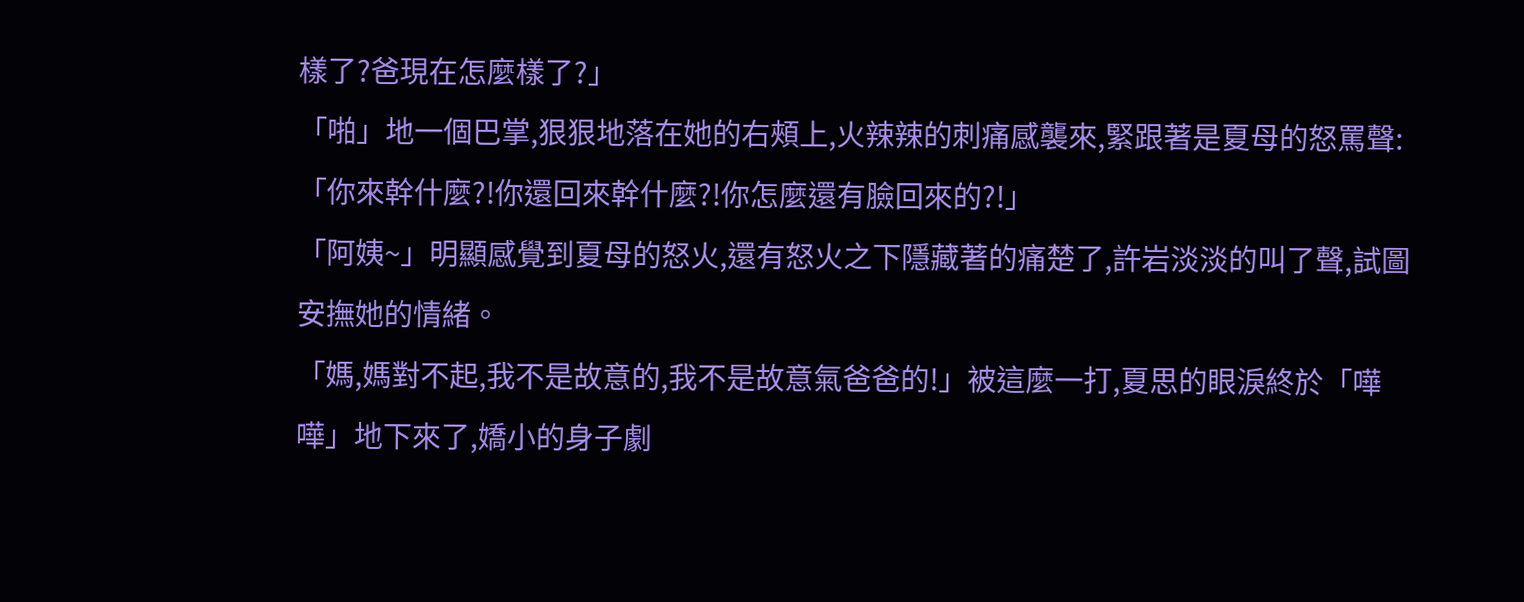樣了?爸現在怎麼樣了?」
「啪」地一個巴掌,狠狠地落在她的右頰上,火辣辣的刺痛感襲來,緊跟著是夏母的怒罵聲:「你來幹什麼?!你還回來幹什麼?!你怎麼還有臉回來的?!」
「阿姨~」明顯感覺到夏母的怒火,還有怒火之下隱藏著的痛楚了,許岩淡淡的叫了聲,試圖安撫她的情緒。
「媽,媽對不起,我不是故意的,我不是故意氣爸爸的!」被這麼一打,夏思的眼淚終於「嘩嘩」地下來了,嬌小的身子劇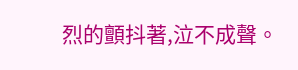烈的顫抖著,泣不成聲。